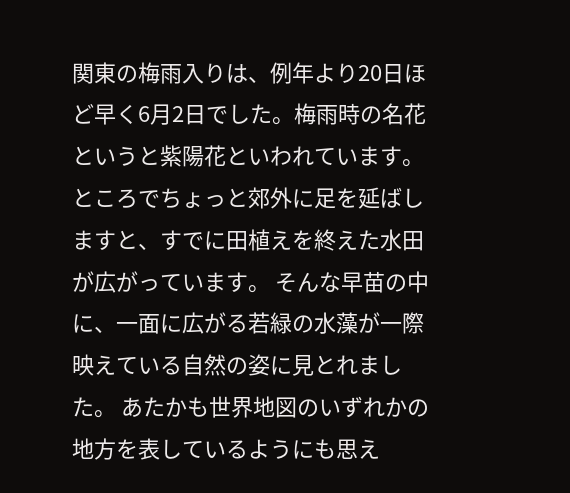関東の梅雨入りは、例年より20日ほど早く6月2日でした。梅雨時の名花というと紫陽花といわれています。 ところでちょっと郊外に足を延ばしますと、すでに田植えを終えた水田が広がっています。 そんな早苗の中に、一面に広がる若緑の水藻が一際映えている自然の姿に見とれました。 あたかも世界地図のいずれかの地方を表しているようにも思え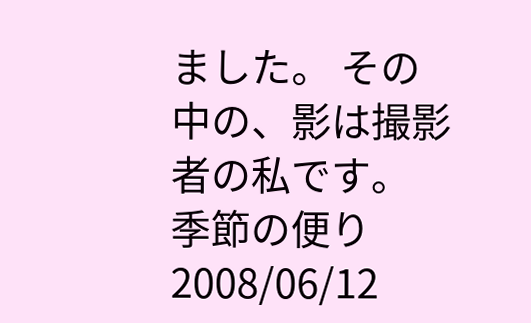ました。 その中の、影は撮影者の私です。
季節の便り2008/06/12